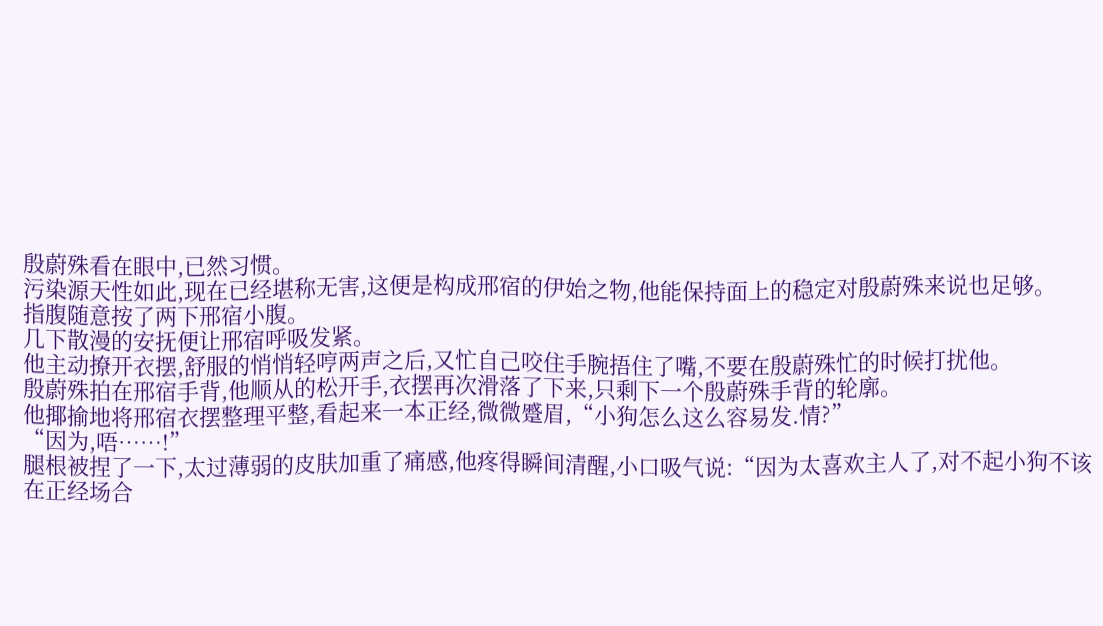殷蔚殊看在眼中,已然习惯。
污染源天性如此,现在已经堪称无害,这便是构成邢宿的伊始之物,他能保持面上的稳定对殷蔚殊来说也足够。
指腹随意按了两下邢宿小腹。
几下散漫的安抚便让邢宿呼吸发紧。
他主动撩开衣摆,舒服的悄悄轻哼两声之后,又忙自己咬住手腕捂住了嘴,不要在殷蔚殊忙的时候打扰他。
殷蔚殊拍在邢宿手背,他顺从的松开手,衣摆再次滑落了下来,只剩下一个殷蔚殊手背的轮廓。
他揶揄地将邢宿衣摆整理平整,看起来一本正经,微微蹙眉,“小狗怎么这么容易发.情?”
“因为,唔……!”
腿根被捏了一下,太过薄弱的皮肤加重了痛感,他疼得瞬间清醒,小口吸气说:“因为太喜欢主人了,对不起小狗不该在正经场合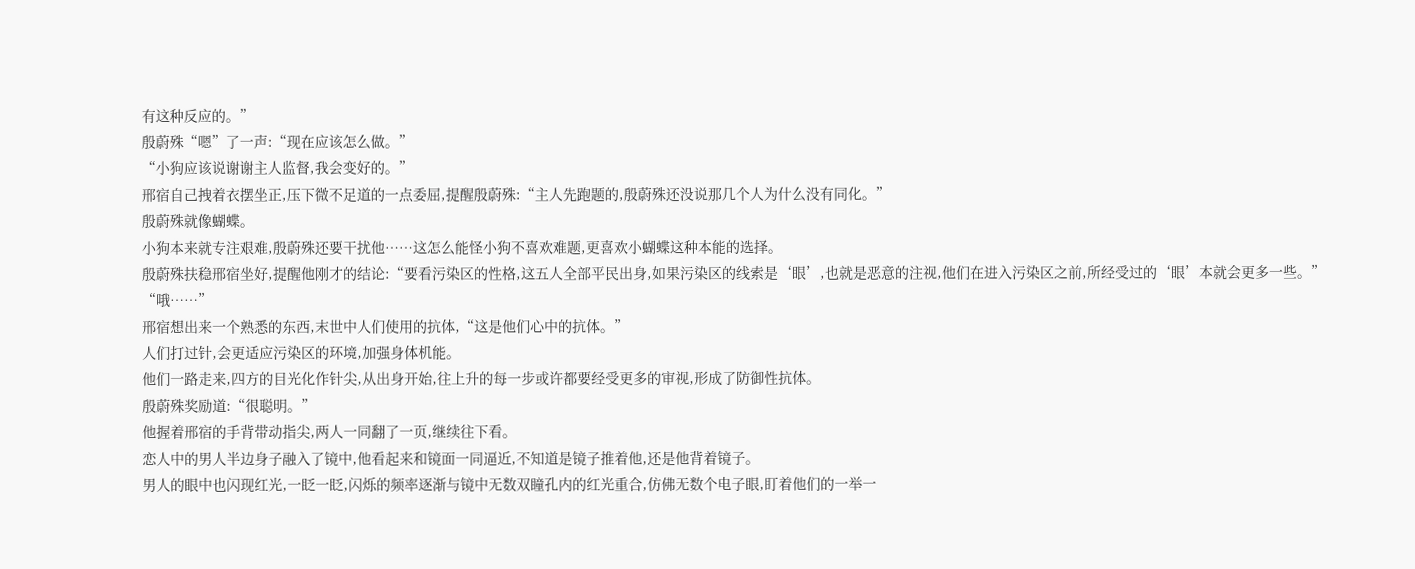有这种反应的。”
殷蔚殊“嗯”了一声:“现在应该怎么做。”
“小狗应该说谢谢主人监督,我会变好的。”
邢宿自己拽着衣摆坐正,压下微不足道的一点委屈,提醒殷蔚殊:“主人先跑题的,殷蔚殊还没说那几个人为什么没有同化。”
殷蔚殊就像蝴蝶。
小狗本来就专注艰难,殷蔚殊还要干扰他……这怎么能怪小狗不喜欢难题,更喜欢小蝴蝶这种本能的选择。
殷蔚殊扶稳邢宿坐好,提醒他刚才的结论:“要看污染区的性格,这五人全部平民出身,如果污染区的线索是‘眼’,也就是恶意的注视,他们在进入污染区之前,所经受过的‘眼’本就会更多一些。”
“哦……”
邢宿想出来一个熟悉的东西,末世中人们使用的抗体,“这是他们心中的抗体。”
人们打过针,会更适应污染区的环境,加强身体机能。
他们一路走来,四方的目光化作针尖,从出身开始,往上升的每一步或许都要经受更多的审视,形成了防御性抗体。
殷蔚殊奖励道:“很聪明。”
他握着邢宿的手背带动指尖,两人一同翻了一页,继续往下看。
恋人中的男人半边身子融入了镜中,他看起来和镜面一同逼近,不知道是镜子推着他,还是他背着镜子。
男人的眼中也闪现红光,一眨一眨,闪烁的频率逐渐与镜中无数双瞳孔内的红光重合,仿佛无数个电子眼,盯着他们的一举一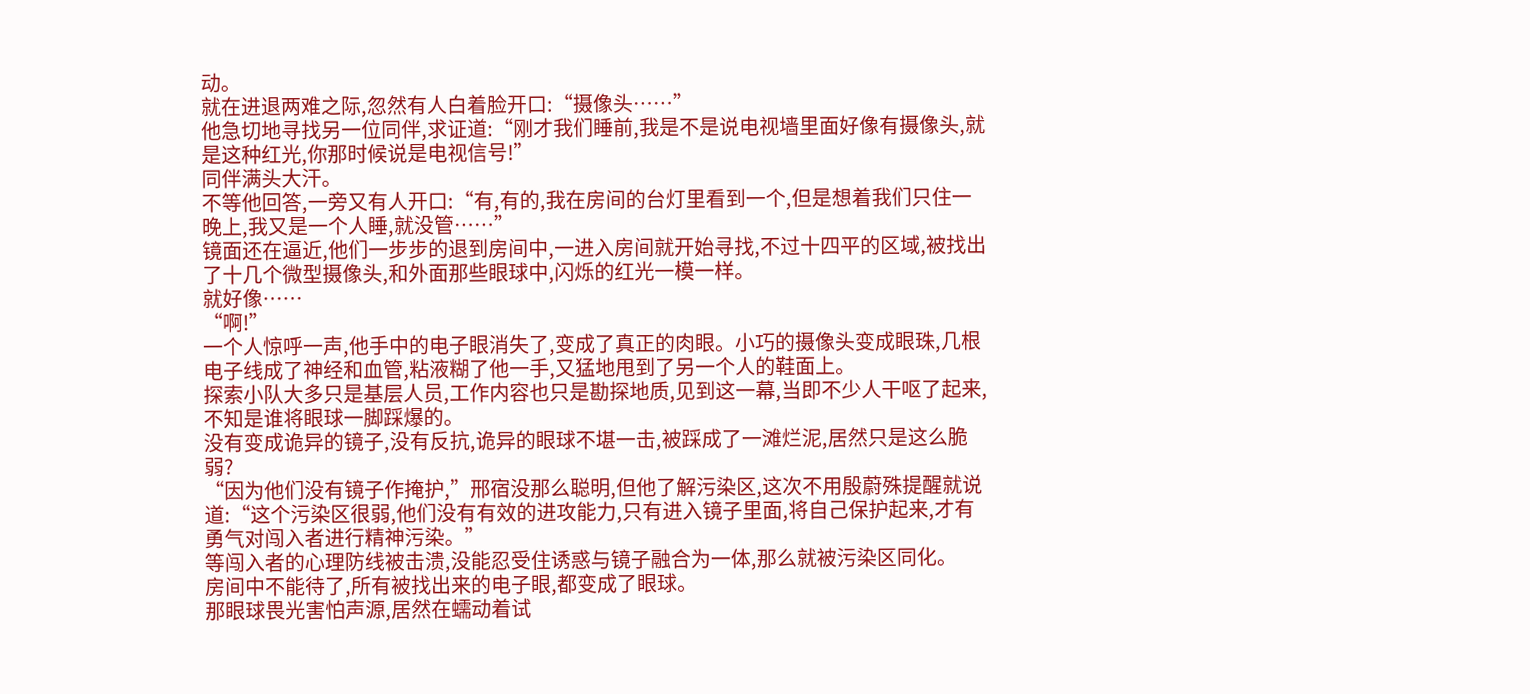动。
就在进退两难之际,忽然有人白着脸开口:“摄像头……”
他急切地寻找另一位同伴,求证道:“刚才我们睡前,我是不是说电视墙里面好像有摄像头,就是这种红光,你那时候说是电视信号!”
同伴满头大汗。
不等他回答,一旁又有人开口:“有,有的,我在房间的台灯里看到一个,但是想着我们只住一晚上,我又是一个人睡,就没管……”
镜面还在逼近,他们一步步的退到房间中,一进入房间就开始寻找,不过十四平的区域,被找出了十几个微型摄像头,和外面那些眼球中,闪烁的红光一模一样。
就好像……
“啊!”
一个人惊呼一声,他手中的电子眼消失了,变成了真正的肉眼。小巧的摄像头变成眼珠,几根电子线成了神经和血管,粘液糊了他一手,又猛地甩到了另一个人的鞋面上。
探索小队大多只是基层人员,工作内容也只是勘探地质,见到这一幕,当即不少人干呕了起来,不知是谁将眼球一脚踩爆的。
没有变成诡异的镜子,没有反抗,诡异的眼球不堪一击,被踩成了一滩烂泥,居然只是这么脆弱?
“因为他们没有镜子作掩护,”邢宿没那么聪明,但他了解污染区,这次不用殷蔚殊提醒就说道:“这个污染区很弱,他们没有有效的进攻能力,只有进入镜子里面,将自己保护起来,才有勇气对闯入者进行精神污染。”
等闯入者的心理防线被击溃,没能忍受住诱惑与镜子融合为一体,那么就被污染区同化。
房间中不能待了,所有被找出来的电子眼,都变成了眼球。
那眼球畏光害怕声源,居然在蠕动着试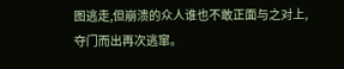图逃走,但崩溃的众人谁也不敢正面与之对上,夺门而出再次逃窜。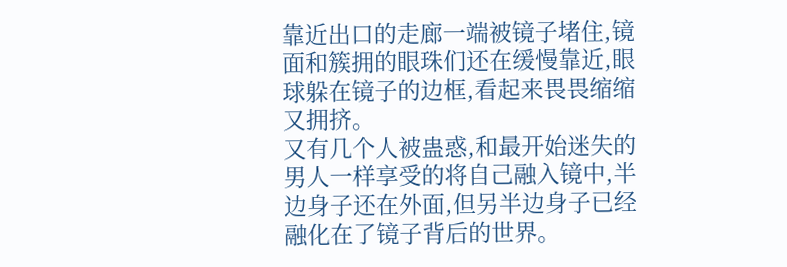靠近出口的走廊一端被镜子堵住,镜面和簇拥的眼珠们还在缓慢靠近,眼球躲在镜子的边框,看起来畏畏缩缩又拥挤。
又有几个人被蛊惑,和最开始迷失的男人一样享受的将自己融入镜中,半边身子还在外面,但另半边身子已经融化在了镜子背后的世界。